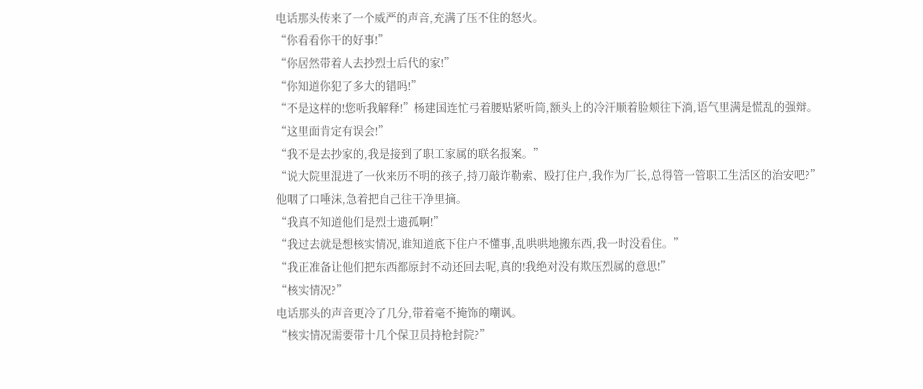电话那头传来了一个威严的声音,充满了压不住的怒火。
“你看看你干的好事!”
“你居然带着人去抄烈士后代的家!”
“你知道你犯了多大的错吗!”
“不是这样的!您听我解释!”杨建国连忙弓着腰贴紧听筒,额头上的冷汗顺着脸颊往下淌,语气里满是慌乱的强辩。
“这里面肯定有误会!”
“我不是去抄家的,我是接到了职工家属的联名报案。”
“说大院里混进了一伙来历不明的孩子,持刀敲诈勒索、殴打住户,我作为厂长,总得管一管职工生活区的治安吧?”
他咽了口唾沫,急着把自己往干净里摘。
“我真不知道他们是烈士遗孤啊!”
“我过去就是想核实情况,谁知道底下住户不懂事,乱哄哄地搬东西,我一时没看住。”
“我正准备让他们把东西都原封不动还回去呢,真的!我绝对没有欺压烈属的意思!”
“核实情况?”
电话那头的声音更冷了几分,带着毫不掩饰的嘲讽。
“核实情况需要带十几个保卫员持枪封院?”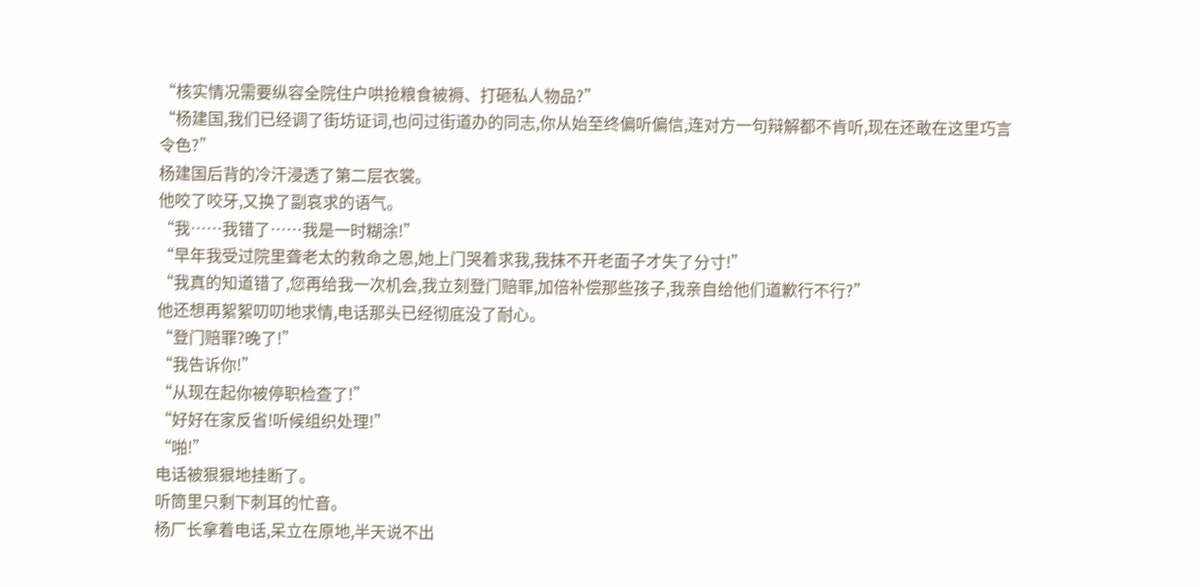“核实情况需要纵容全院住户哄抢粮食被褥、打砸私人物品?”
“杨建国,我们已经调了街坊证词,也问过街道办的同志,你从始至终偏听偏信,连对方一句辩解都不肯听,现在还敢在这里巧言令色?”
杨建国后背的冷汗浸透了第二层衣裳。
他咬了咬牙,又换了副哀求的语气。
“我……我错了……我是一时糊涂!”
“早年我受过院里聋老太的救命之恩,她上门哭着求我,我抹不开老面子才失了分寸!”
“我真的知道错了,您再给我一次机会,我立刻登门赔罪,加倍补偿那些孩子,我亲自给他们道歉行不行?”
他还想再絮絮叨叨地求情,电话那头已经彻底没了耐心。
“登门赔罪?晚了!”
“我告诉你!”
“从现在起你被停职检查了!”
“好好在家反省!听候组织处理!”
“啪!”
电话被狠狠地挂断了。
听筒里只剩下刺耳的忙音。
杨厂长拿着电话,呆立在原地,半天说不出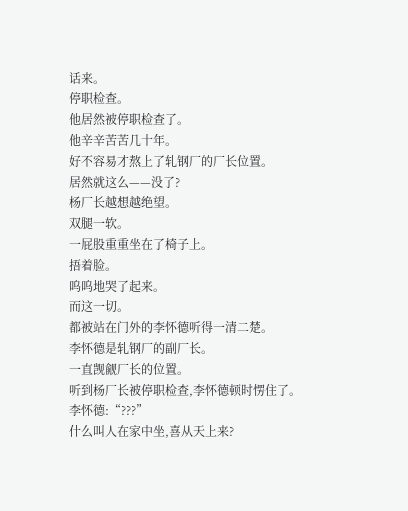话来。
停职检查。
他居然被停职检查了。
他辛辛苦苦几十年。
好不容易才熬上了轧钢厂的厂长位置。
居然就这么——没了?
杨厂长越想越绝望。
双腿一软。
一屁股重重坐在了椅子上。
捂着脸。
呜呜地哭了起来。
而这一切。
都被站在门外的李怀德听得一清二楚。
李怀德是轧钢厂的副厂长。
一直觊觎厂长的位置。
听到杨厂长被停职检查,李怀德顿时愣住了。
李怀德:“???”
什么叫人在家中坐,喜从天上来?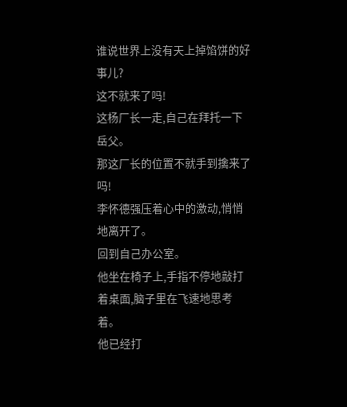谁说世界上没有天上掉馅饼的好事儿?
这不就来了吗!
这杨厂长一走,自己在拜托一下岳父。
那这厂长的位置不就手到擒来了吗!
李怀德强压着心中的激动,悄悄地离开了。
回到自己办公室。
他坐在椅子上,手指不停地敲打着桌面,脑子里在飞速地思考着。
他已经打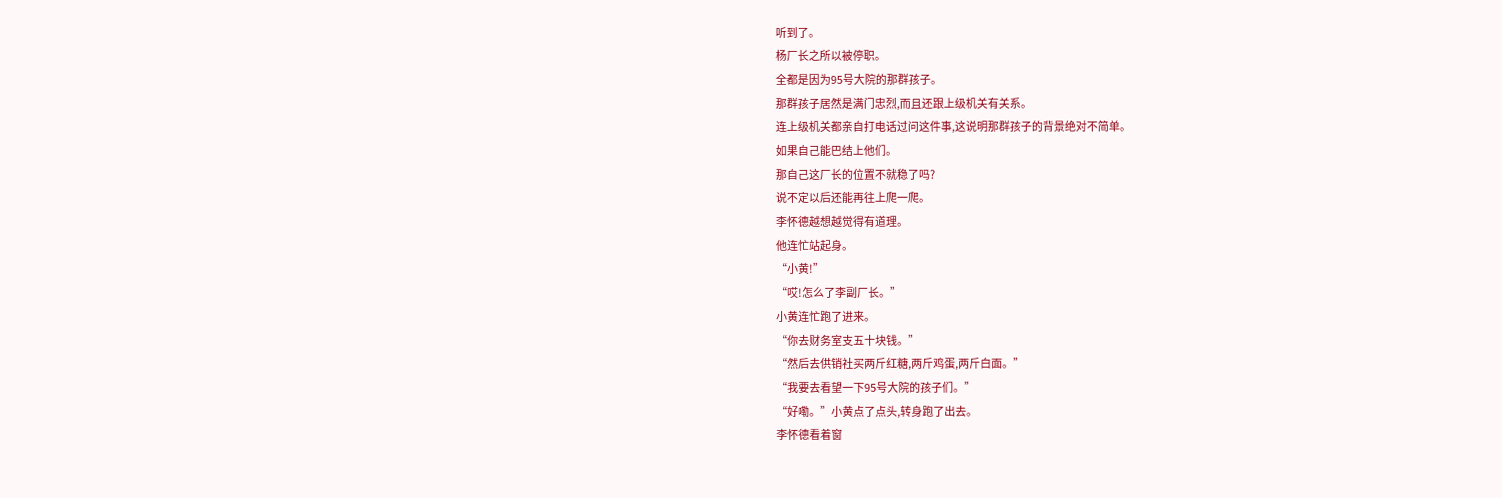听到了。
杨厂长之所以被停职。
全都是因为95号大院的那群孩子。
那群孩子居然是满门忠烈,而且还跟上级机关有关系。
连上级机关都亲自打电话过问这件事,这说明那群孩子的背景绝对不简单。
如果自己能巴结上他们。
那自己这厂长的位置不就稳了吗?
说不定以后还能再往上爬一爬。
李怀德越想越觉得有道理。
他连忙站起身。
“小黄!”
“哎!怎么了李副厂长。”
小黄连忙跑了进来。
“你去财务室支五十块钱。”
“然后去供销社买两斤红糖,两斤鸡蛋,两斤白面。”
“我要去看望一下95号大院的孩子们。”
“好嘞。”小黄点了点头,转身跑了出去。
李怀德看着窗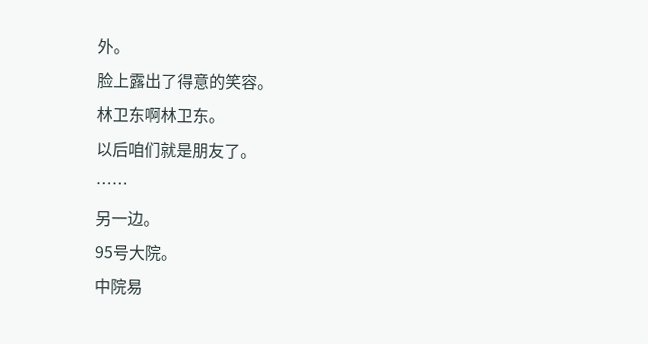外。
脸上露出了得意的笑容。
林卫东啊林卫东。
以后咱们就是朋友了。
……
另一边。
95号大院。
中院易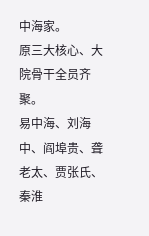中海家。
原三大核心、大院骨干全员齐聚。
易中海、刘海中、阎埠贵、聋老太、贾张氏、秦淮